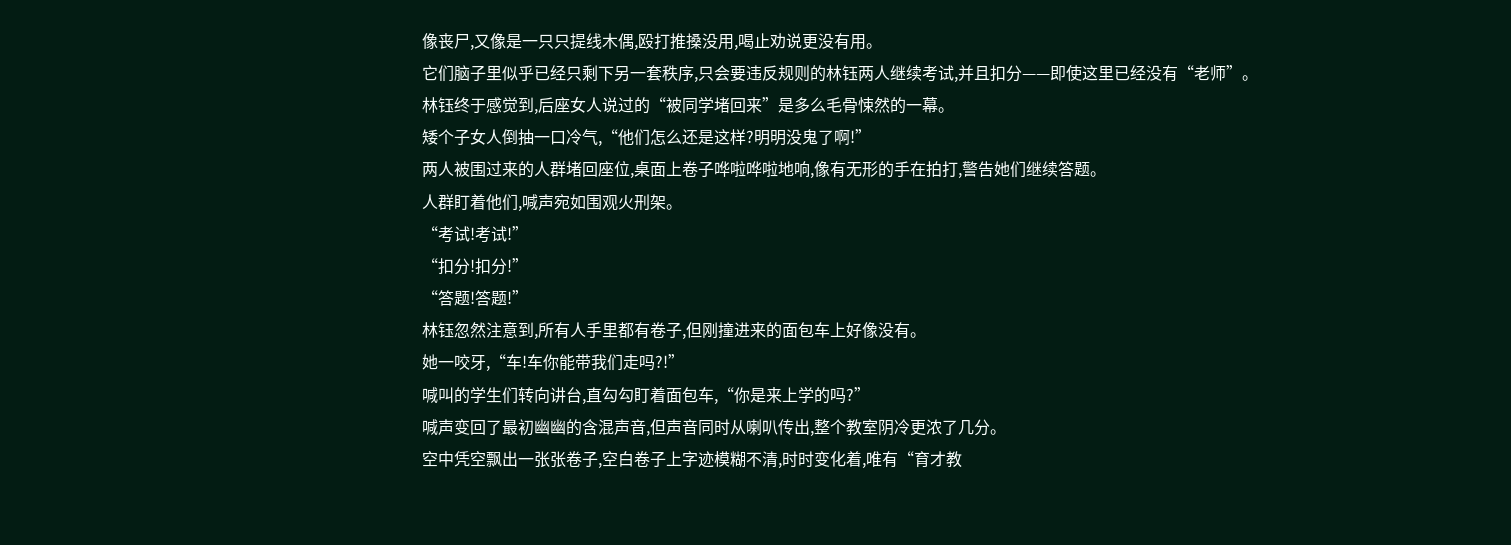像丧尸,又像是一只只提线木偶,殴打推搡没用,喝止劝说更没有用。
它们脑子里似乎已经只剩下另一套秩序,只会要违反规则的林钰两人继续考试,并且扣分——即使这里已经没有“老师”。
林钰终于感觉到,后座女人说过的“被同学堵回来”是多么毛骨悚然的一幕。
矮个子女人倒抽一口冷气,“他们怎么还是这样?明明没鬼了啊!”
两人被围过来的人群堵回座位,桌面上卷子哗啦哗啦地响,像有无形的手在拍打,警告她们继续答题。
人群盯着他们,喊声宛如围观火刑架。
“考试!考试!”
“扣分!扣分!”
“答题!答题!”
林钰忽然注意到,所有人手里都有卷子,但刚撞进来的面包车上好像没有。
她一咬牙,“车!车你能带我们走吗?!”
喊叫的学生们转向讲台,直勾勾盯着面包车,“你是来上学的吗?”
喊声变回了最初幽幽的含混声音,但声音同时从喇叭传出,整个教室阴冷更浓了几分。
空中凭空飘出一张张卷子,空白卷子上字迹模糊不清,时时变化着,唯有“育才教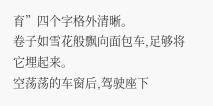育”四个字格外清晰。
卷子如雪花般飘向面包车,足够将它埋起来。
空荡荡的车窗后,驾驶座下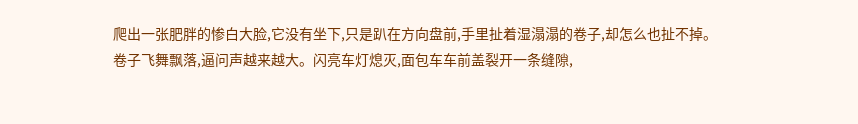爬出一张肥胖的惨白大脸,它没有坐下,只是趴在方向盘前,手里扯着湿溻溻的卷子,却怎么也扯不掉。
卷子飞舞飘落,逼问声越来越大。闪亮车灯熄灭,面包车车前盖裂开一条缝隙,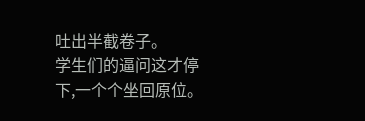吐出半截卷子。
学生们的逼问这才停下,一个个坐回原位。